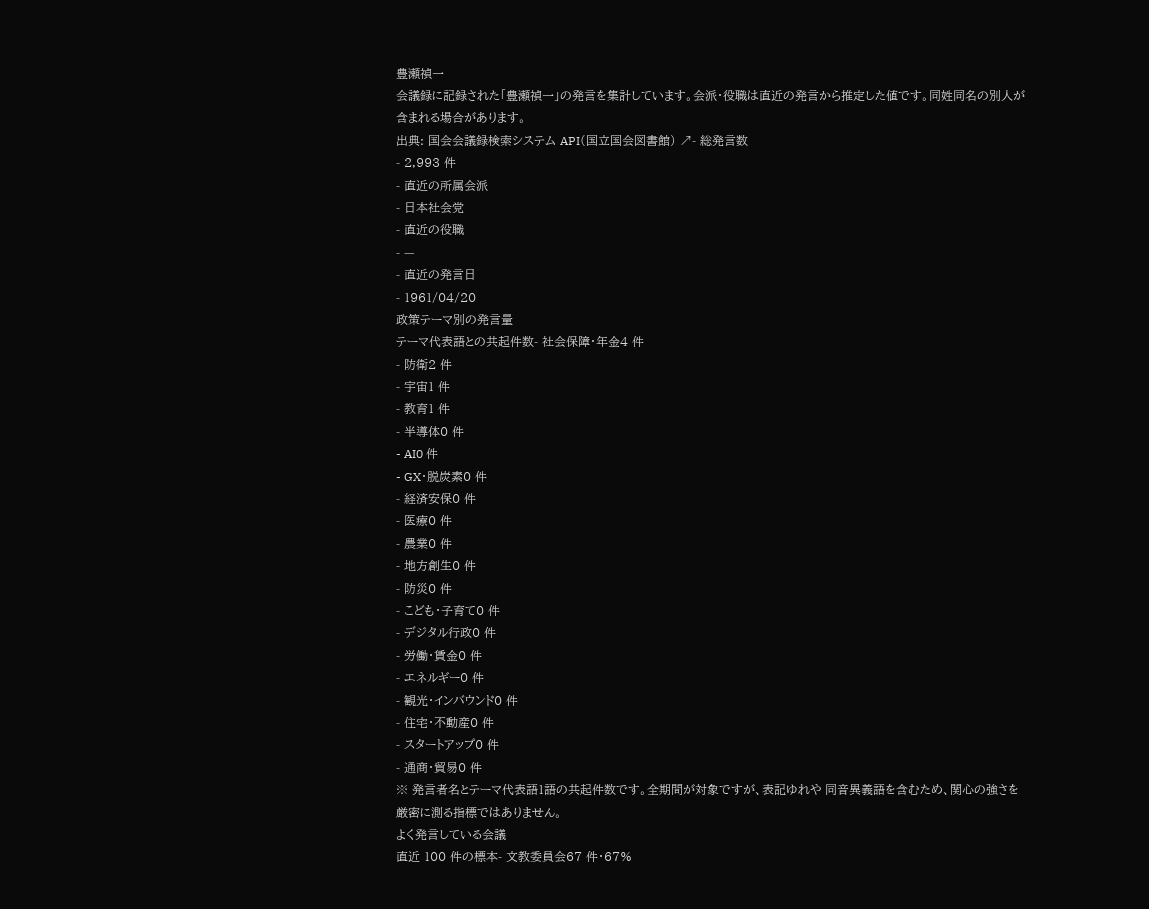豊瀬禎一
会議録に記録された「豊瀬禎一」の発言を集計しています。会派・役職は直近の発言から推定した値です。同姓同名の別人が含まれる場合があります。
出典: 国会会議録検索システム API(国立国会図書館) ↗- 総発言数
- 2,993 件
- 直近の所属会派
- 日本社会党
- 直近の役職
- —
- 直近の発言日
- 1961/04/20
政策テーマ別の発言量
テーマ代表語との共起件数- 社会保障・年金4 件
- 防衛2 件
- 宇宙1 件
- 教育1 件
- 半導体0 件
- AI0 件
- GX・脱炭素0 件
- 経済安保0 件
- 医療0 件
- 農業0 件
- 地方創生0 件
- 防災0 件
- こども・子育て0 件
- デジタル行政0 件
- 労働・賃金0 件
- エネルギー0 件
- 観光・インバウンド0 件
- 住宅・不動産0 件
- スタートアップ0 件
- 通商・貿易0 件
※ 発言者名とテーマ代表語1語の共起件数です。全期間が対象ですが、表記ゆれや 同音異義語を含むため、関心の強さを厳密に測る指標ではありません。
よく発言している会議
直近 100 件の標本- 文教委員会67 件・67%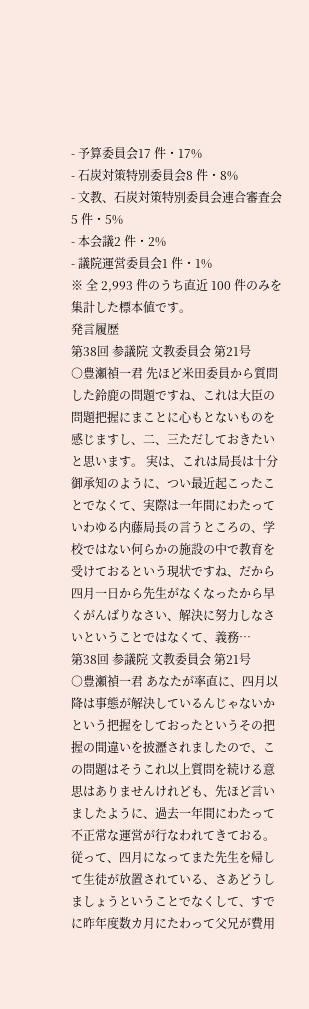- 予算委員会17 件・17%
- 石炭対策特別委員会8 件・8%
- 文教、石炭対策特別委員会連合審査会5 件・5%
- 本会議2 件・2%
- 議院運営委員会1 件・1%
※ 全 2,993 件のうち直近 100 件のみを集計した標本値です。
発言履歴
第38回 参議院 文教委員会 第21号
○豊瀬禎一君 先ほど米田委員から質問した鈴鹿の問題ですね、これは大臣の問題把握にまことに心もとないものを感じますし、二、三ただしておきたいと思います。 実は、これは局長は十分御承知のように、つい最近起こったことでなくて、実際は一年間にわたっていわゆる内藤局長の言うところの、学校ではない何らかの施設の中で教育を受けておるという現状ですね、だから四月一日から先生がなくなったから早くがんばりなさい、解決に努力しなさいということではなくて、義務…
第38回 参議院 文教委員会 第21号
○豊瀬禎一君 あなたが率直に、四月以降は事態が解決しているんじゃないかという把握をしておったというその把握の間違いを披瀝されましたので、この問題はそうこれ以上質問を続ける意思はありませんけれども、先ほど言いましたように、過去一年間にわたって不正常な運営が行なわれてきておる。従って、四月になってまた先生を帰して生徒が放置されている、さあどうしましょうということでなくして、すでに昨年度数カ月にたわって父兄が費用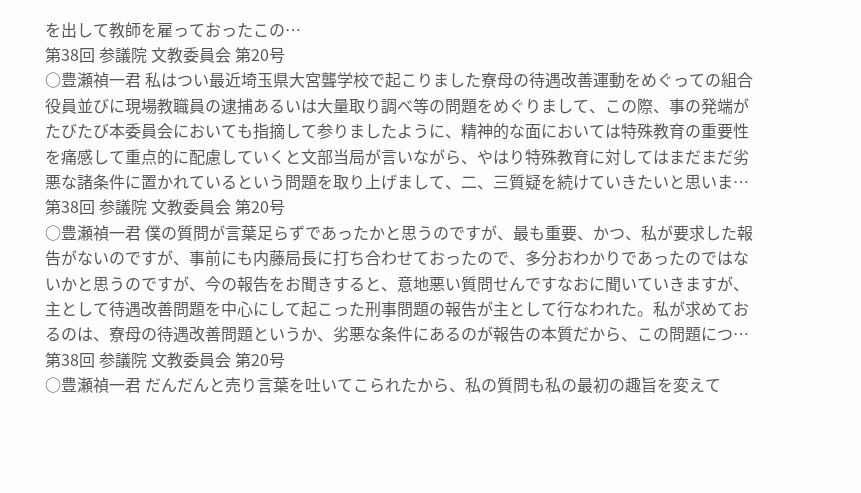を出して教師を雇っておったこの…
第38回 参議院 文教委員会 第20号
○豊瀬禎一君 私はつい最近埼玉県大宮聾学校で起こりました寮母の待遇改善運動をめぐっての組合役員並びに現場教職員の逮捕あるいは大量取り調べ等の問題をめぐりまして、この際、事の発端がたびたび本委員会においても指摘して参りましたように、精神的な面においては特殊教育の重要性を痛感して重点的に配慮していくと文部当局が言いながら、やはり特殊教育に対してはまだまだ劣悪な諸条件に置かれているという問題を取り上げまして、二、三質疑を続けていきたいと思いま…
第38回 参議院 文教委員会 第20号
○豊瀬禎一君 僕の質問が言葉足らずであったかと思うのですが、最も重要、かつ、私が要求した報告がないのですが、事前にも内藤局長に打ち合わせておったので、多分おわかりであったのではないかと思うのですが、今の報告をお聞きすると、意地悪い質問せんですなおに聞いていきますが、主として待遇改善問題を中心にして起こった刑事問題の報告が主として行なわれた。私が求めておるのは、寮母の待遇改善問題というか、劣悪な条件にあるのが報告の本質だから、この問題につ…
第38回 参議院 文教委員会 第20号
○豊瀬禎一君 だんだんと売り言葉を吐いてこられたから、私の質問も私の最初の趣旨を変えて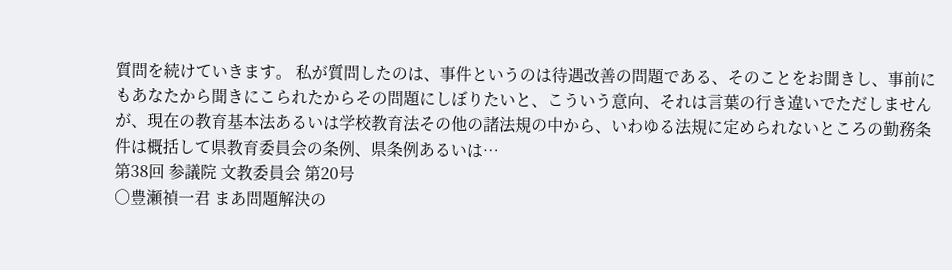質問を続けていきます。 私が質問したのは、事件というのは待遇改善の問題である、そのことをお聞きし、事前にもあなたから聞きにこられたからその問題にしぼりたいと、こういう意向、それは言葉の行き違いでただしませんが、現在の教育基本法あるいは学校教育法その他の諸法規の中から、いわゆる法規に定められないところの勤務条件は概括して県教育委員会の条例、県条例あるいは…
第38回 参議院 文教委員会 第20号
○豊瀬禎一君 まあ問題解決の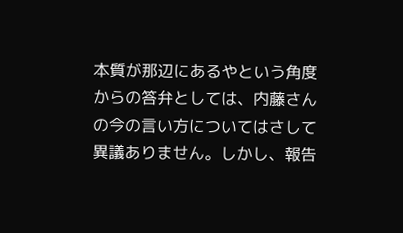本質が那辺にあるやという角度からの答弁としては、内藤さんの今の言い方についてはさして異議ありません。しかし、報告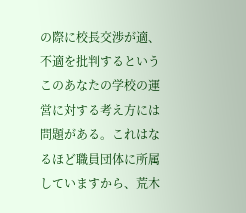の際に校長交渉が適、不適を批判するというこのあなたの学校の運営に対する考え方には問題がある。これはなるほど職員団体に所属していますから、荒木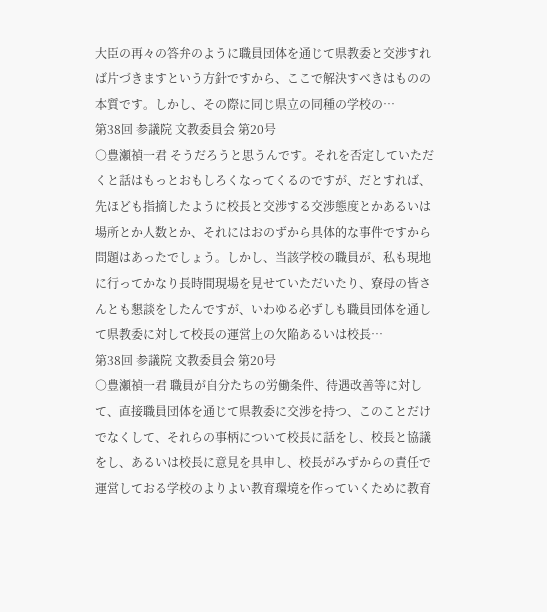大臣の再々の答弁のように職員団体を通じて県教委と交渉すれば片づきますという方針ですから、ここで解決すべきはものの本質です。しかし、その際に同じ県立の同種の学校の…
第38回 参議院 文教委員会 第20号
○豊瀬禎一君 そうだろうと思うんです。それを否定していただくと話はもっとおもしろくなってくるのですが、だとすれば、先ほども指摘したように校長と交渉する交渉態度とかあるいは場所とか人数とか、それにはおのずから具体的な事件ですから問題はあったでしょう。しかし、当該学校の職員が、私も現地に行ってかなり長時間現場を見せていただいたり、寮母の皆さんとも懇談をしたんですが、いわゆる必ずしも職員団体を通して県教委に対して校長の運営上の欠陥あるいは校長…
第38回 参議院 文教委員会 第20号
○豊瀬禎一君 職員が自分たちの労働条件、待遇改善等に対して、直接職員団体を通じて県教委に交渉を持つ、このことだけでなくして、それらの事柄について校長に話をし、校長と協議をし、あるいは校長に意見を具申し、校長がみずからの責任で運営しておる学校のよりよい教育環境を作っていくために教育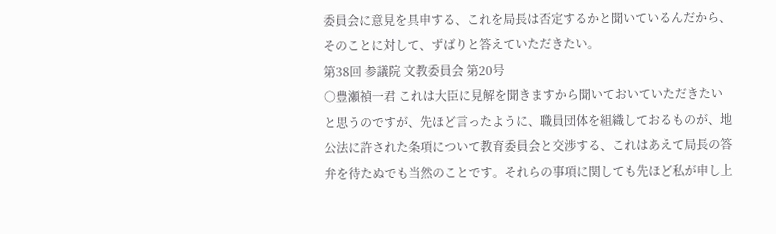委員会に意見を具申する、これを局長は否定するかと聞いているんだから、そのことに対して、ずばりと答えていただきたい。
第38回 参議院 文教委員会 第20号
○豊瀬禎一君 これは大臣に見解を聞きますから聞いておいていただきたいと思うのですが、先ほど言ったように、職員団体を組織しておるものが、地公法に許された条項について教育委員会と交渉する、これはあえて局長の答弁を待たぬでも当然のことです。それらの事項に関しても先ほど私が申し上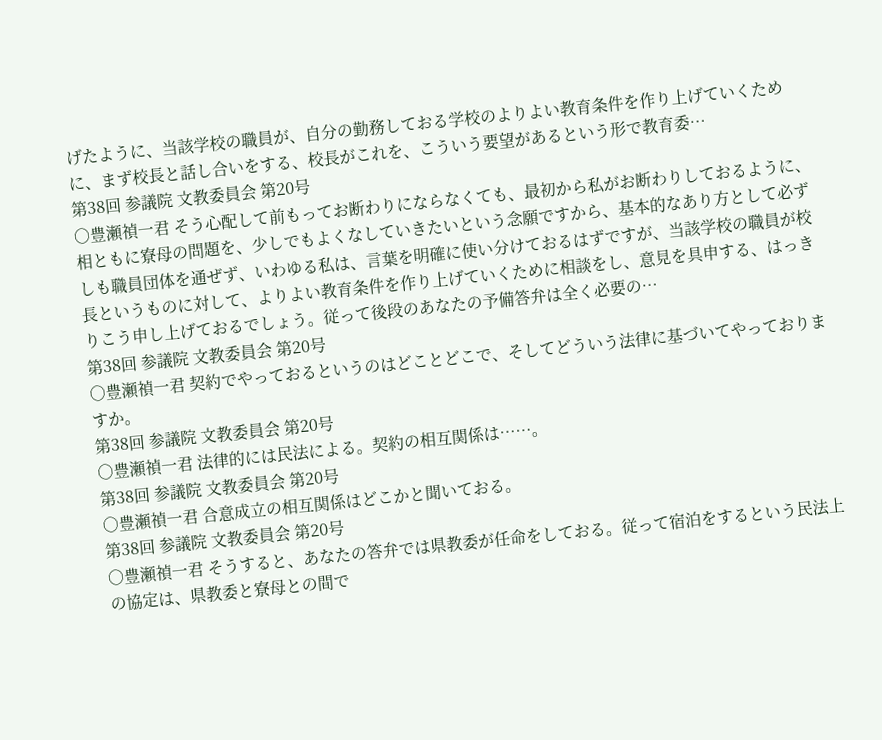げたように、当該学校の職員が、自分の勤務しておる学校のよりよい教育条件を作り上げていくために、まず校長と話し合いをする、校長がこれを、こういう要望があるという形で教育委…
第38回 参議院 文教委員会 第20号
○豊瀬禎一君 そう心配して前もってお断わりにならなくても、最初から私がお断わりしておるように、相ともに寮母の問題を、少しでもよくなしていきたいという念願ですから、基本的なあり方として必ずしも職員団体を通ぜず、いわゆる私は、言葉を明確に使い分けておるはずですが、当該学校の職員が校長というものに対して、よりよい教育条件を作り上げていくために相談をし、意見を具申する、はっきりこう申し上げておるでしょう。従って後段のあなたの予備答弁は全く必要の…
第38回 参議院 文教委員会 第20号
○豊瀬禎一君 契約でやっておるというのはどことどこで、そしてどういう法律に基づいてやっておりますか。
第38回 参議院 文教委員会 第20号
○豊瀬禎一君 法律的には民法による。契約の相互関係は……。
第38回 参議院 文教委員会 第20号
○豊瀬禎一君 合意成立の相互関係はどこかと聞いておる。
第38回 参議院 文教委員会 第20号
○豊瀬禎一君 そうすると、あなたの答弁では県教委が任命をしておる。従って宿泊をするという民法上の協定は、県教委と寮母との間で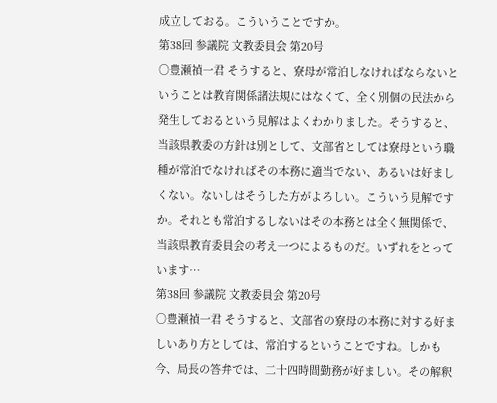成立しておる。こういうことですか。
第38回 参議院 文教委員会 第20号
○豊瀬禎一君 そうすると、寮母が常泊しなければならないということは教育関係諸法規にはなくて、全く別個の民法から発生しておるという見解はよくわかりました。そうすると、当該県教委の方針は別として、文部省としては寮母という職種が常泊でなければその本務に適当でない、あるいは好ましくない。ないしはそうした方がよろしい。こういう見解ですか。それとも常泊するしないはその本務とは全く無関係で、当該県教育委員会の考え一つによるものだ。いずれをとっています…
第38回 参議院 文教委員会 第20号
○豊瀬禎一君 そうすると、文部省の寮母の本務に対する好ましいあり方としては、常泊するということですね。しかも今、局長の答弁では、二十四時間勤務が好ましい。その解釈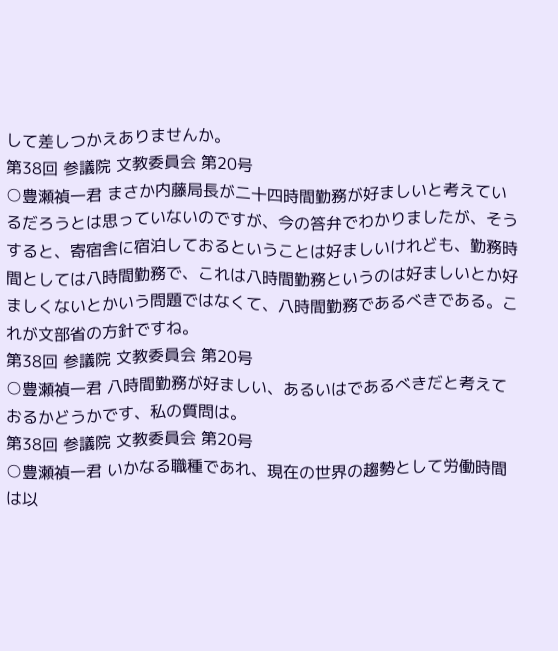して差しつかえありませんか。
第38回 参議院 文教委員会 第20号
○豊瀬禎一君 まさか内藤局長が二十四時間勤務が好ましいと考えているだろうとは思っていないのですが、今の答弁でわかりましたが、そうすると、寄宿舎に宿泊しておるということは好ましいけれども、勤務時間としては八時間勤務で、これは八時間勤務というのは好ましいとか好ましくないとかいう問題ではなくて、八時間勤務であるべきである。これが文部省の方針ですね。
第38回 参議院 文教委員会 第20号
○豊瀬禎一君 八時間勤務が好ましい、あるいはであるべきだと考えておるかどうかです、私の質問は。
第38回 参議院 文教委員会 第20号
○豊瀬禎一君 いかなる職種であれ、現在の世界の趨勢として労働時間は以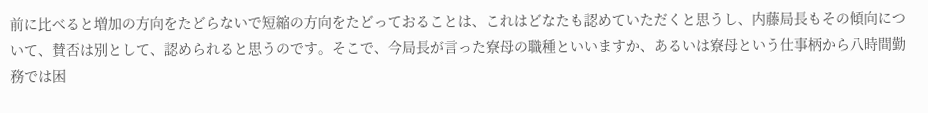前に比べると増加の方向をたどらないで短縮の方向をたどっておることは、これはどなたも認めていただくと思うし、内藤局長もその傾向について、賛否は別として、認められると思うのです。そこで、今局長が言った寮母の職種といいますか、あるいは寮母という仕事柄から八時間勤務では困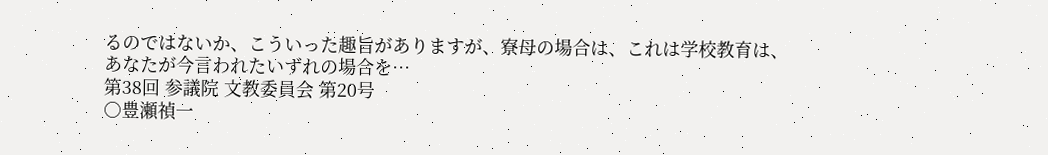るのではないか、こういった趣旨がありますが、寮母の場合は、これは学校教育は、あなたが今言われたいずれの場合を…
第38回 参議院 文教委員会 第20号
○豊瀬禎一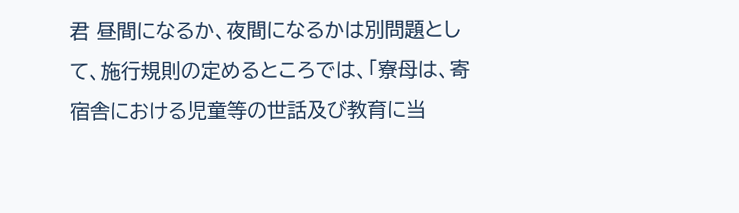君 昼間になるか、夜間になるかは別問題として、施行規則の定めるところでは、「寮母は、寄宿舎における児童等の世話及び教育に当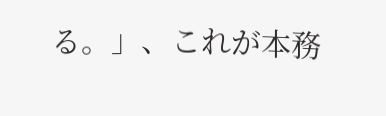る。」、これが本務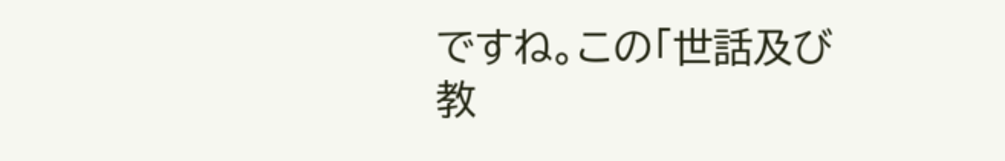ですね。この「世話及び教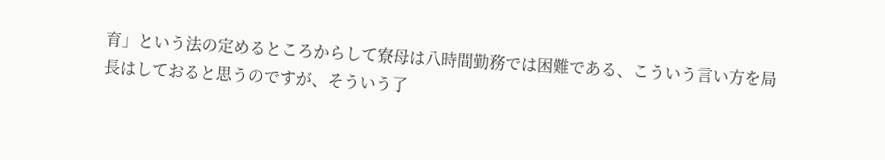育」という法の定めるところからして寮母は八時間勤務では困難である、こういう言い方を局長はしておると思うのですが、そういう了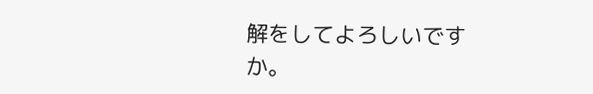解をしてよろしいですか。